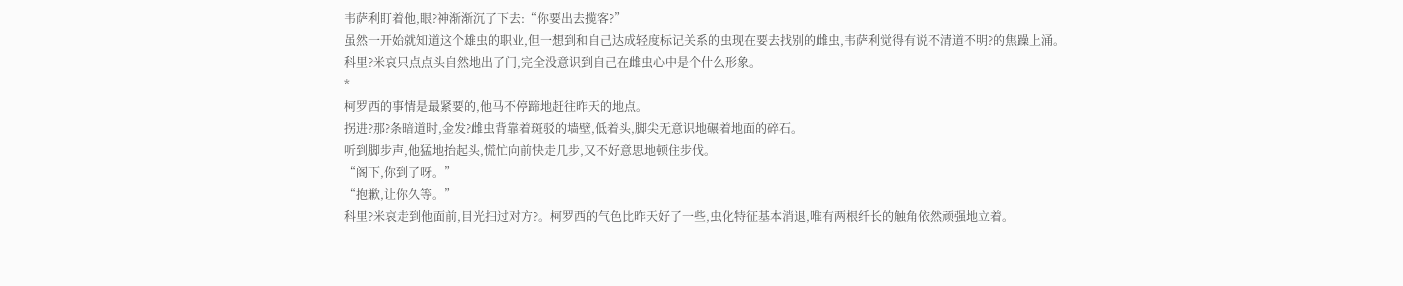韦萨利盯着他,眼?神渐渐沉了下去:“你要出去揽客?”
虽然一开始就知道这个雄虫的职业,但一想到和自己达成轻度标记关系的虫现在要去找别的雌虫,韦萨利觉得有说不清道不明?的焦躁上涌。
科里?米哀只点点头自然地出了门,完全没意识到自己在雌虫心中是个什么形象。
*
柯罗西的事情是最紧要的,他马不停蹄地赶往昨天的地点。
拐进?那?条暗道时,金发?雌虫背靠着斑驳的墙壁,低着头,脚尖无意识地碾着地面的碎石。
听到脚步声,他猛地抬起头,慌忙向前快走几步,又不好意思地顿住步伐。
“阁下,你到了呀。”
“抱歉,让你久等。”
科里?米哀走到他面前,目光扫过对方?。柯罗西的气色比昨天好了一些,虫化特征基本消退,唯有两根纤长的触角依然顽强地立着。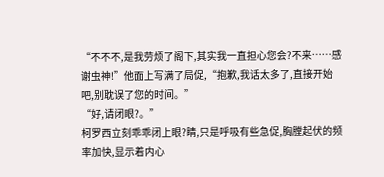“不不不,是我劳烦了阁下,其实我一直担心您会?不来……感谢虫神!”他面上写满了局促,“抱歉,我话太多了,直接开始吧,别耽误了您的时间。”
“好,请闭眼?。”
柯罗西立刻乖乖闭上眼?睛,只是呼吸有些急促,胸膛起伏的频率加快,显示着内心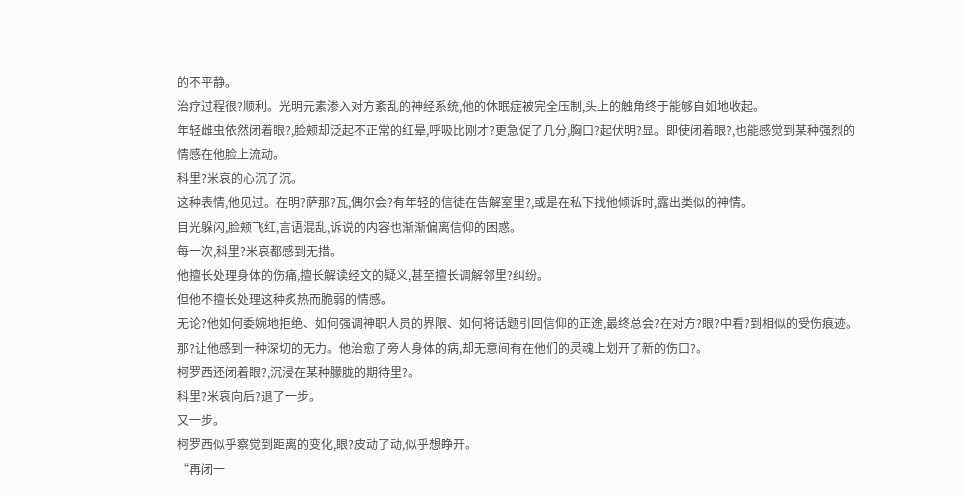的不平静。
治疗过程很?顺利。光明元素渗入对方紊乱的神经系统,他的休眠症被完全压制,头上的触角终于能够自如地收起。
年轻雌虫依然闭着眼?,脸颊却泛起不正常的红晕,呼吸比刚才?更急促了几分,胸口?起伏明?显。即使闭着眼?,也能感觉到某种强烈的情感在他脸上流动。
科里?米哀的心沉了沉。
这种表情,他见过。在明?萨那?瓦,偶尔会?有年轻的信徒在告解室里?,或是在私下找他倾诉时,露出类似的神情。
目光躲闪,脸颊飞红,言语混乱,诉说的内容也渐渐偏离信仰的困惑。
每一次,科里?米哀都感到无措。
他擅长处理身体的伤痛,擅长解读经文的疑义,甚至擅长调解邻里?纠纷。
但他不擅长处理这种炙热而脆弱的情感。
无论?他如何委婉地拒绝、如何强调神职人员的界限、如何将话题引回信仰的正途,最终总会?在对方?眼?中看?到相似的受伤痕迹。
那?让他感到一种深切的无力。他治愈了旁人身体的病,却无意间有在他们的灵魂上划开了新的伤口?。
柯罗西还闭着眼?,沉浸在某种朦胧的期待里?。
科里?米哀向后?退了一步。
又一步。
柯罗西似乎察觉到距离的变化,眼?皮动了动,似乎想睁开。
“再闭一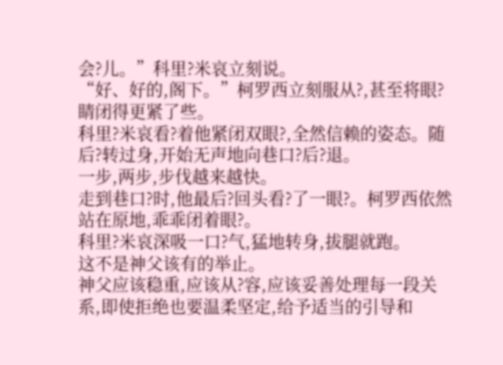会?儿。”科里?米哀立刻说。
“好、好的,阁下。”柯罗西立刻服从?,甚至将眼?睛闭得更紧了些。
科里?米哀看?着他紧闭双眼?,全然信赖的姿态。随后?转过身,开始无声地向巷口?后?退。
一步,两步,步伐越来越快。
走到巷口?时,他最后?回头看?了一眼?。柯罗西依然站在原地,乖乖闭着眼?。
科里?米哀深吸一口?气,猛地转身,拔腿就跑。
这不是神父该有的举止。
神父应该稳重,应该从?容,应该妥善处理每一段关系,即使拒绝也要温柔坚定,给予适当的引导和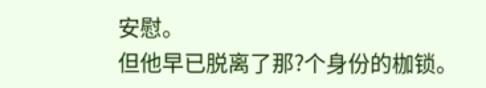安慰。
但他早已脱离了那?个身份的枷锁。